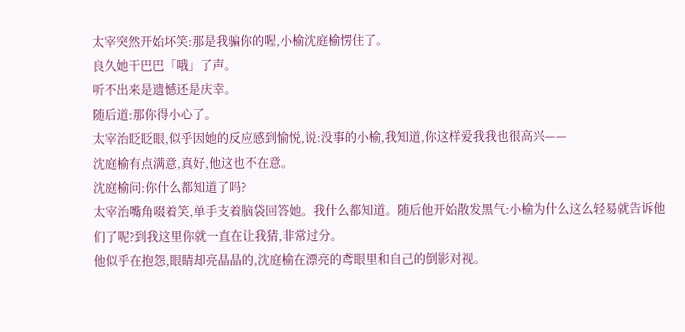太宰突然开始坏笑:那是我骗你的喔,小榆沈庭榆愣住了。
良久她干巴巴「哦」了声。
听不出来是遗憾还是庆幸。
随后道:那你得小心了。
太宰治眨眨眼,似乎因她的反应感到愉悦,说:没事的小榆,我知道,你这样爱我我也很高兴——
沈庭榆有点满意,真好,他这也不在意。
沈庭榆问:你什么都知道了吗?
太宰治嘴角啜着笑,单手支着脑袋回答她。我什么都知道。随后他开始散发黑气:小榆为什么这么轻易就告诉他们了呢?到我这里你就一直在让我猜,非常过分。
他似乎在抱怨,眼睛却亮晶晶的,沈庭榆在漂亮的鸢眼里和自己的倒影对视。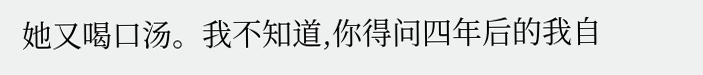她又喝口汤。我不知道,你得问四年后的我自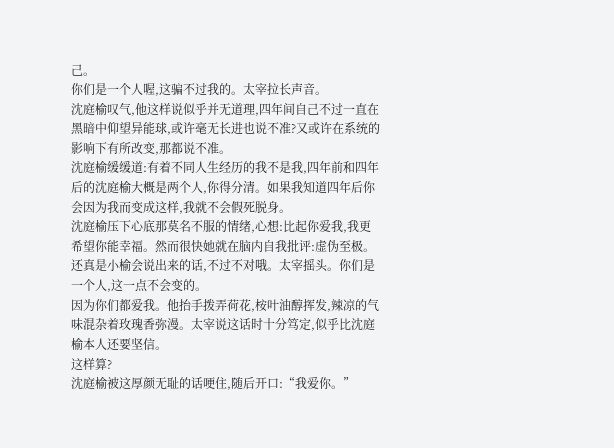己。
你们是一个人喔,这骗不过我的。太宰拉长声音。
沈庭榆叹气,他这样说似乎并无道理,四年间自己不过一直在黑暗中仰望异能球,或许毫无长进也说不准?又或许在系统的影响下有所改变,那都说不准。
沈庭榆缓缓道:有着不同人生经历的我不是我,四年前和四年后的沈庭榆大概是两个人,你得分清。如果我知道四年后你会因为我而变成这样,我就不会假死脱身。
沈庭榆压下心底那莫名不服的情绪,心想:比起你爱我,我更希望你能幸福。然而很快她就在脑内自我批评:虚伪至极。
还真是小榆会说出来的话,不过不对哦。太宰摇头。你们是一个人,这一点不会变的。
因为你们都爱我。他抬手拨弄荷花,桉叶油醇挥发,辣凉的气味混杂着玫瑰香弥漫。太宰说这话时十分笃定,似乎比沈庭榆本人还要坚信。
这样算?
沈庭榆被这厚颜无耻的话哽住,随后开口:“我爱你。”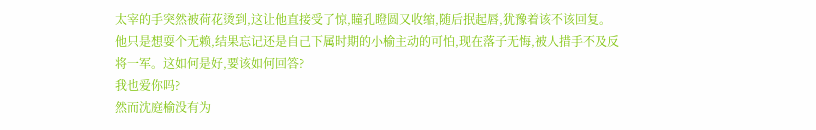太宰的手突然被荷花烫到,这让他直接受了惊,瞳孔瞪圆又收缩,随后抿起唇,犹豫着该不该回复。
他只是想耍个无赖,结果忘记还是自己下属时期的小榆主动的可怕,现在落子无悔,被人措手不及反将一军。这如何是好,要该如何回答?
我也爱你吗?
然而沈庭榆没有为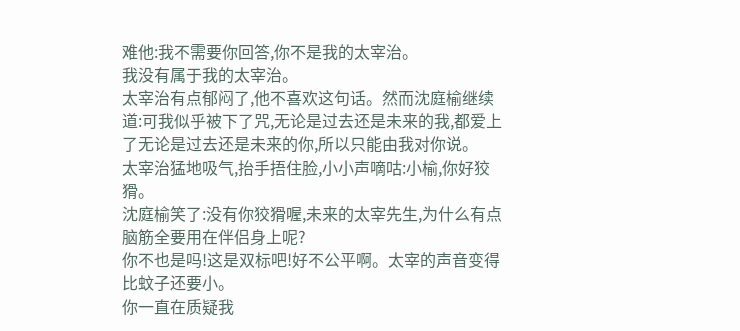难他:我不需要你回答,你不是我的太宰治。
我没有属于我的太宰治。
太宰治有点郁闷了,他不喜欢这句话。然而沈庭榆继续道:可我似乎被下了咒,无论是过去还是未来的我,都爱上了无论是过去还是未来的你,所以只能由我对你说。
太宰治猛地吸气,抬手捂住脸,小小声嘀咕:小榆,你好狡猾。
沈庭榆笑了:没有你狡猾喔,未来的太宰先生,为什么有点脑筋全要用在伴侣身上呢?
你不也是吗!这是双标吧!好不公平啊。太宰的声音变得比蚊子还要小。
你一直在质疑我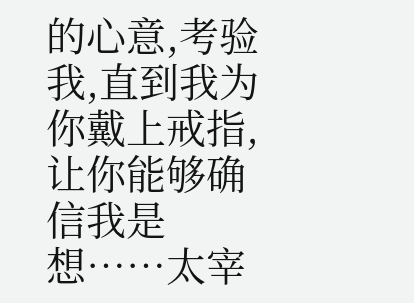的心意,考验我,直到我为你戴上戒指,让你能够确信我是想……太宰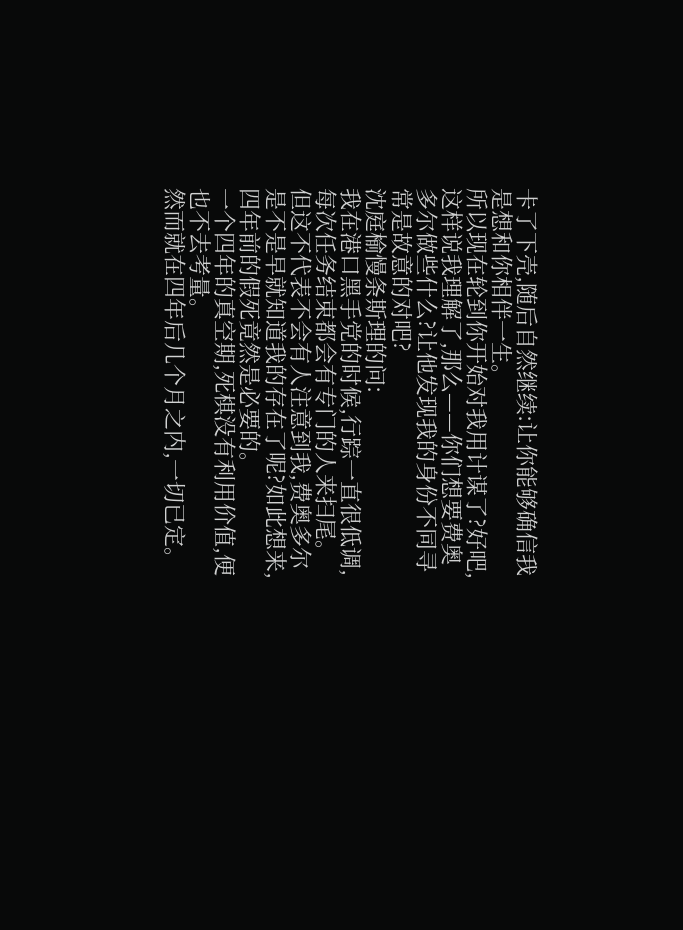卡了下壳,随后自然继续:让你能够确信我是想和你相伴一生。
所以现在轮到你开始对我用计谋了?好吧,这样说我理解了,那么——你们想要费奥多尔做些什么?让他发现我的身份不同寻常是故意的对吧?
沈庭榆慢条斯理的问:
我在港口黑手党的时候,行踪一直很低调,每次任务结束都会有专门的人来扫尾。但这不代表不会有人注意到我,费奥多尔是不是早就知道我的存在了呢?如此想来,四年前的假死竟然是必要的。
一个四年的真空期,死棋没有利用价值,便也不去考量。
然而就在四年后几个月之内,一切已定。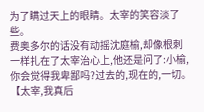为了瞒过天上的眼睛。太宰的笑容淡了些。
费奥多尔的话没有动摇沈庭榆,却像根刺一样扎在了太宰治心上,他还是问了:小榆,你会觉得我卑鄙吗?过去的,现在的,一切。
【太宰,我真后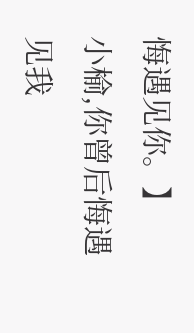悔遇见你。】
小榆,你曾后悔遇见我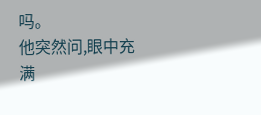吗。
他突然问,眼中充满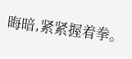晦暗,紧紧握着拳。